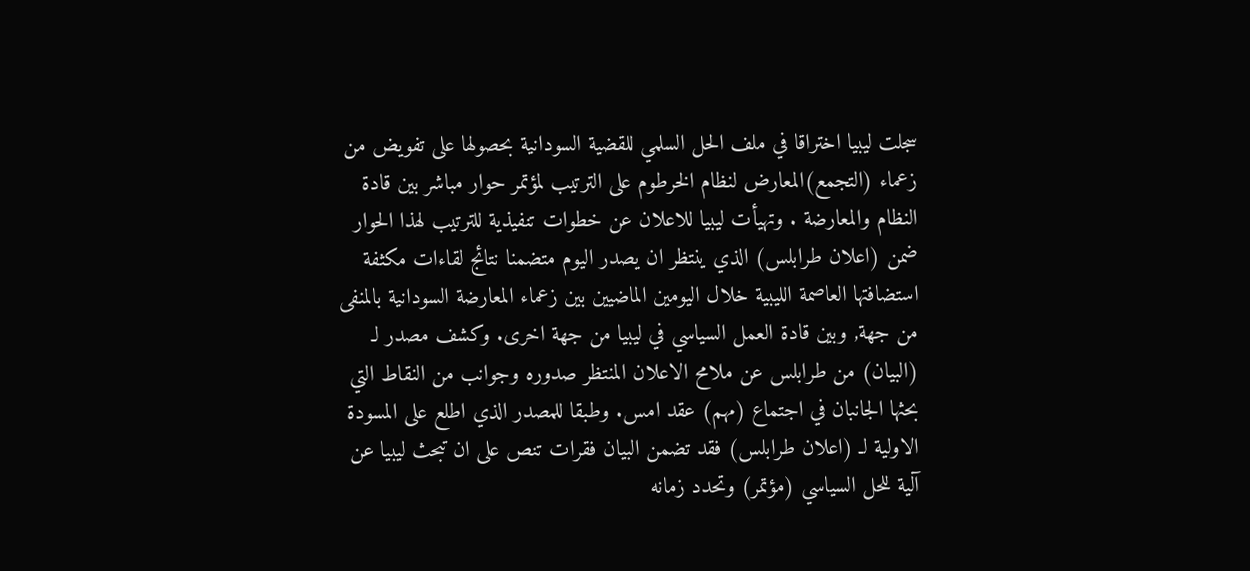سجلت ليبيا اختراقا في ملف الحل السلمي للقضية السودانية بحصولها على تفويض من زعماء (التجمع)المعارض لنظام الخرطوم على الترتيب لمؤتمر حوار مباشر بين قادة النظام والمعارضة . وتهيأت ليبيا للاعلان عن خطوات تنفيذية للترتيب لهذا الحوار ضمن (اعلان طرابلس) الذي ينتظر ان يصدر اليوم متضمنا نتائج لقاءات مكثفة استضافتها العاصمة الليبية خلال اليومين الماضيين بين زعماء المعارضة السودانية بالمنفى من جهة, وبين قادة العمل السياسي في ليبيا من جهة اخرى. وكشف مصدر لـ (البيان) من طرابلس عن ملامح الاعلان المنتظر صدوره وجوانب من النقاط التي بحثها الجانبان في اجتماع (مهم) عقد امس. وطبقا للمصدر الذي اطلع على المسودة الاولية لـ (اعلان طرابلس) فقد تضمن البيان فقرات تنص على ان تبحث ليبيا عن آلية للحل السياسي (مؤتمر) وتحدد زمانه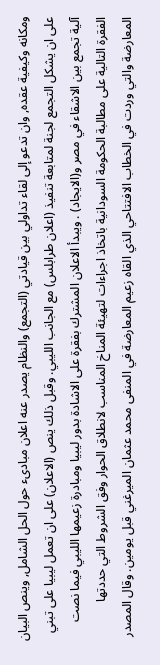ومكانه وكيفية عقده, وان تدعو إلى لقاء تداولي بين قيادتي (التجمع) والنظام يصدر عنه اعلان مبادىء حول الحل الشامل, وينص البيان على ان يشكل التجمع لجنة لمتابعة تنفيذ (اعلان طرابلس) مع الجانب الليبي. وقبل ذلك ينص (الاعلان) على ان تعمل ليبيا على تبني آلية تجمع بين الاشقاء في مصر و(الايجاد) . ويبدأ الاعلان المشترك بفقرة على الاشادة بدور ليبيا ومبادرة زعيمها الليبي فيما نصت الفقرة التالية على مطالبة الحكومة السودانية باتخاذ اجراءات لتهيئة المناخ المناسب لانطلاق الحوار وفق الشروط التي حددتها المعارضة والتي وردت في الخطاب الافتتاحي الذي القاه زعيم المعارضة في المنفى محمد عثمان الميرغني قبل يومين. وقال المصدر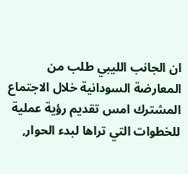ان الجانب الليبي طلب من المعارضة السودانية خلال الاجتماع المشترك امس تقديم رؤية عملية للخطوات التي تراها لبدء الحوار,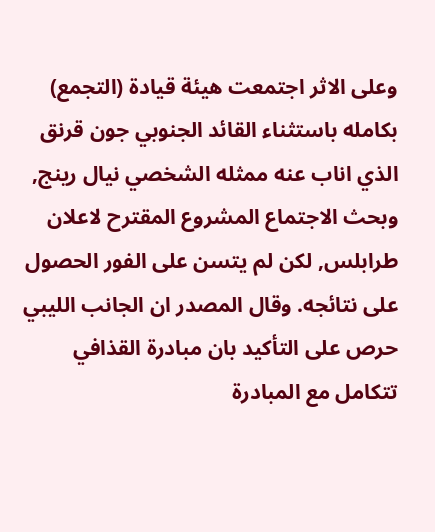وعلى الاثر اجتمعت هيئة قيادة (التجمع) بكامله باستثناء القائد الجنوبي جون قرنق الذي اناب عنه ممثله الشخصي نيال رينج, وبحث الاجتماع المشروع المقترح لاعلان طرابلس, لكن لم يتسن على الفور الحصول على نتائجه. وقال المصدر ان الجانب الليبي حرص على التأكيد بان مبادرة القذافي تتكامل مع المبادرة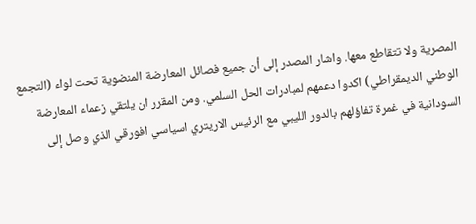المصرية ولا تتقاطع معها. واشار المصدر إلى أن جميع فصائل المعارضة المنضوية تحت لواء (التجمع الوطني الديمقراطي) اكدوا دعمهم لمبادرات الحل السلمي. ومن المقرر ان يلتقي زعماء المعارضة السودانية في غمرة تفاؤلهم بالدور الليبي مع الرئيس الاريتري اسياسي افورقي الذي وصل إلى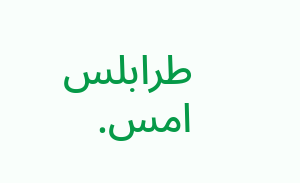طرابلس امس.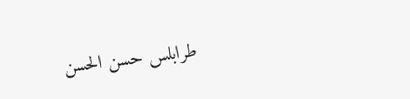طرابلس حسن الحسن